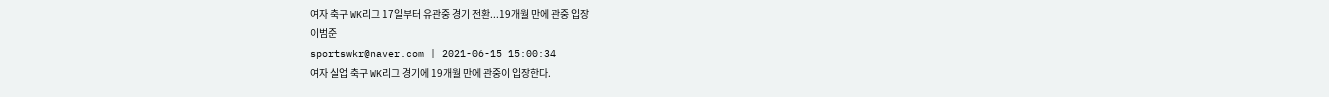여자 축구 WK리그 17일부터 유관중 경기 전환...19개월 만에 관중 입장
이범준
sportswkr@naver.com | 2021-06-15 15:00:34
여자 실업 축구 WK리그 경기에 19개월 만에 관중이 입장한다.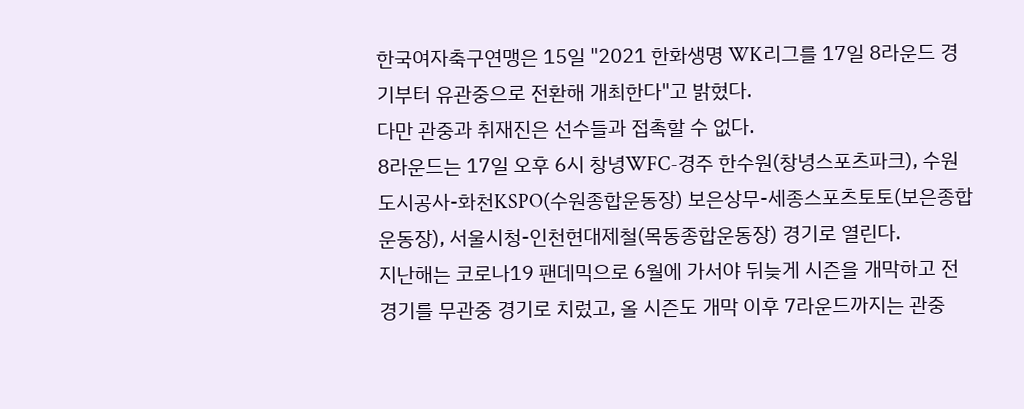한국여자축구연맹은 15일 "2021 한화생명 WK리그를 17일 8라운드 경기부터 유관중으로 전환해 개최한다"고 밝혔다.
다만 관중과 취재진은 선수들과 접촉할 수 없다.
8라운드는 17일 오후 6시 창녕WFC-경주 한수원(창녕스포츠파크), 수원도시공사-화천KSPO(수원종합운동장) 보은상무-세종스포츠토토(보은종합운동장), 서울시청-인천현대제철(목동종합운동장) 경기로 열린다.
지난해는 코로나19 팬데믹으로 6월에 가서야 뒤늦게 시즌을 개막하고 전 경기를 무관중 경기로 치렀고, 올 시즌도 개막 이후 7라운드까지는 관중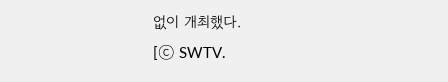없이 개최했다.
[ⓒ SWTV.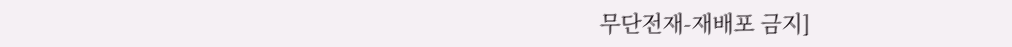무단전재-재배포 금지]